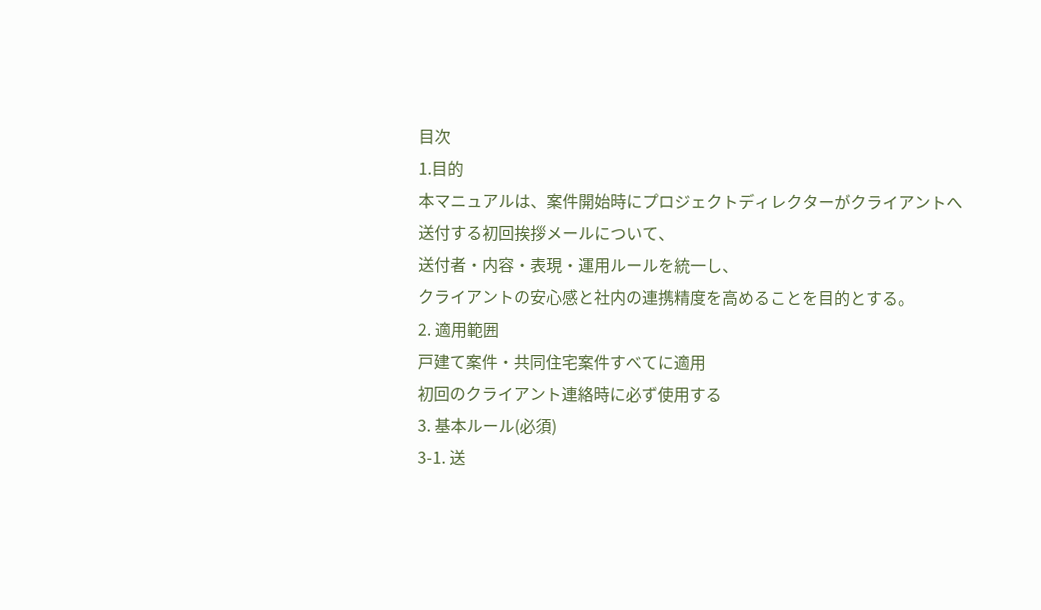目次
1.目的
本マニュアルは、案件開始時にプロジェクトディレクターがクライアントへ送付する初回挨拶メールについて、
送付者・内容・表現・運用ルールを統一し、
クライアントの安心感と社内の連携精度を高めることを目的とする。
2. 適用範囲
戸建て案件・共同住宅案件すべてに適用
初回のクライアント連絡時に必ず使用する
3. 基本ルール(必須)
3-1. 送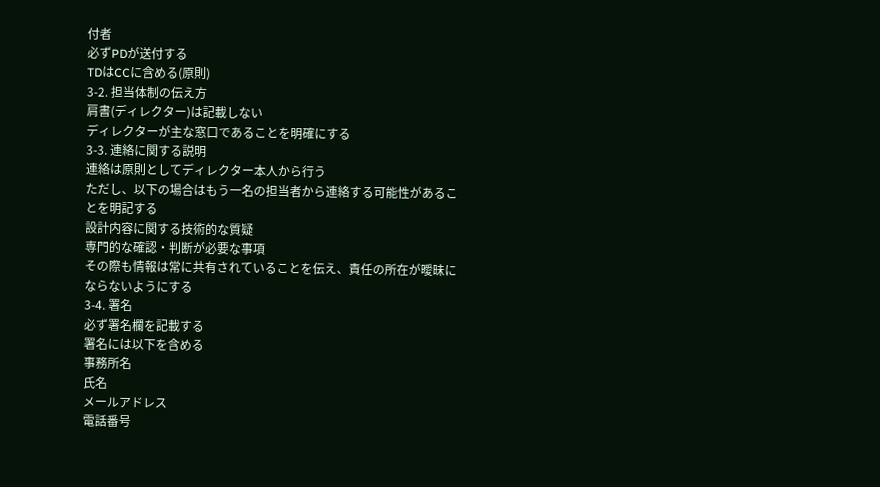付者
必ずPDが送付する
TDはCCに含める(原則)
3-2. 担当体制の伝え方
肩書(ディレクター)は記載しない
ディレクターが主な窓口であることを明確にする
3-3. 連絡に関する説明
連絡は原則としてディレクター本人から行う
ただし、以下の場合はもう一名の担当者から連絡する可能性があることを明記する
設計内容に関する技術的な質疑
専門的な確認・判断が必要な事項
その際も情報は常に共有されていることを伝え、責任の所在が曖昧にならないようにする
3-4. 署名
必ず署名欄を記載する
署名には以下を含める
事務所名
氏名
メールアドレス
電話番号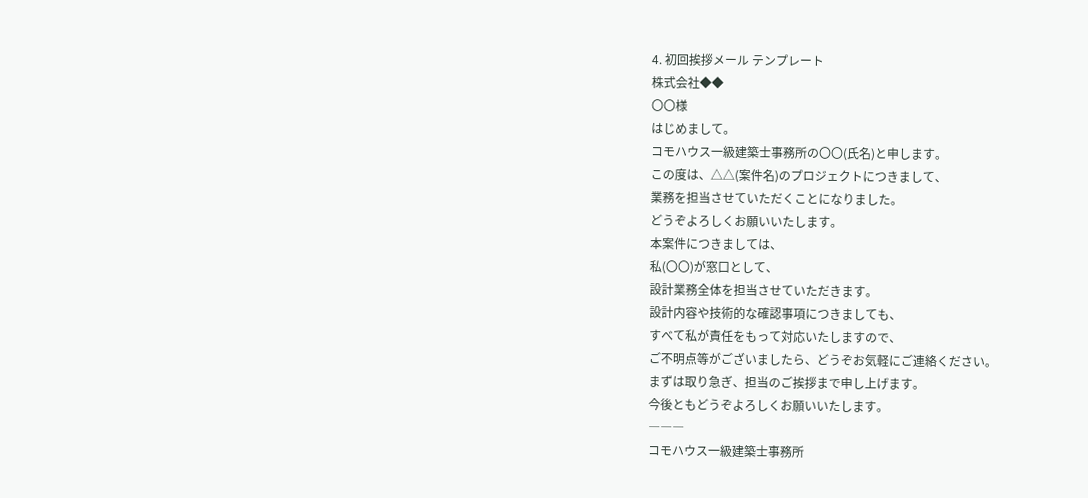4. 初回挨拶メール テンプレート
株式会社◆◆
〇〇様
はじめまして。
コモハウス一級建築士事務所の〇〇(氏名)と申します。
この度は、△△(案件名)のプロジェクトにつきまして、
業務を担当させていただくことになりました。
どうぞよろしくお願いいたします。
本案件につきましては、
私(〇〇)が窓口として、
設計業務全体を担当させていただきます。
設計内容や技術的な確認事項につきましても、
すべて私が責任をもって対応いたしますので、
ご不明点等がございましたら、どうぞお気軽にご連絡ください。
まずは取り急ぎ、担当のご挨拶まで申し上げます。
今後ともどうぞよろしくお願いいたします。
―――
コモハウス一級建築士事務所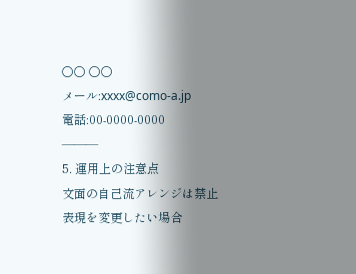〇〇 〇〇
メール:xxxx@como-a.jp
電話:00-0000-0000
―――
5. 運用上の注意点
文面の自己流アレンジは禁止
表現を変更したい場合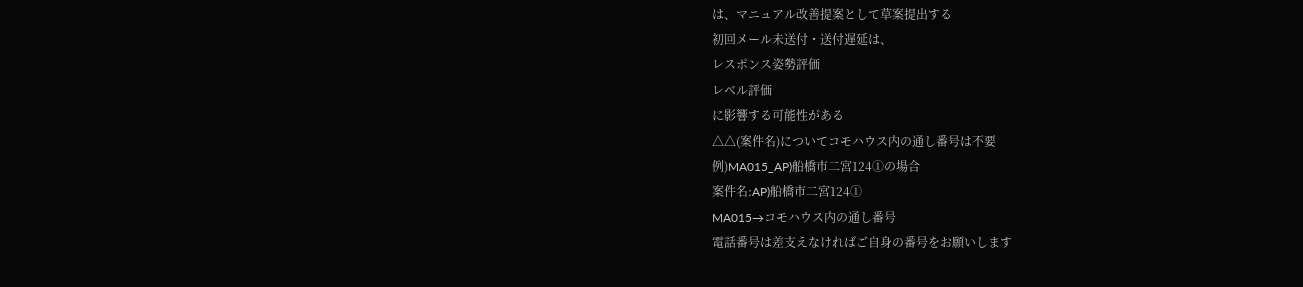は、マニュアル改善提案として草案提出する
初回メール未送付・送付遅延は、
レスポンス姿勢評価
レベル評価
に影響する可能性がある
△△(案件名)についてコモハウス内の通し番号は不要
例)MA015_AP)船橋市二宮124①の場合
案件名:AP)船橋市二宮124①
MA015→コモハウス内の通し番号
電話番号は差支えなければご自身の番号をお願いします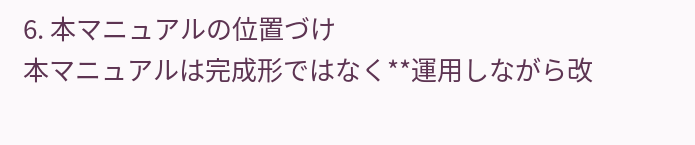6. 本マニュアルの位置づけ
本マニュアルは完成形ではなく**運用しながら改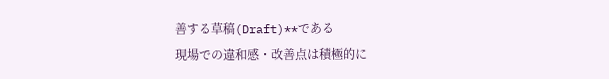善する草稿(Draft)**である
現場での違和感・改善点は積極的に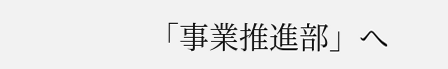「事業推進部」へ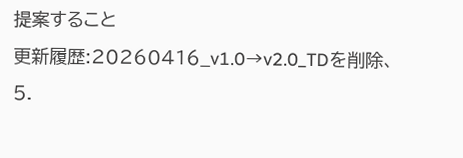提案すること
更新履歴:20260416_v1.0→v2.0_TDを削除、5.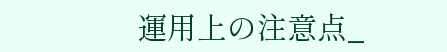運用上の注意点_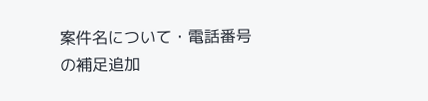案件名について・電話番号の補足追加